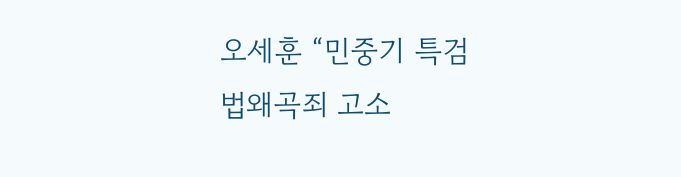오세훈 “민중기 특검 법왜곡죄 고소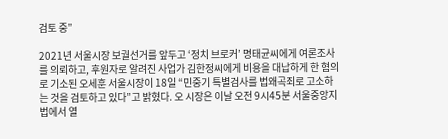검토 중”

2021년 서울시장 보궐선거를 앞두고 ‘정치 브로커’ 명태균씨에게 여론조사를 의뢰하고, 후원자로 알려진 사업가 김한정씨에게 비용을 대납하게 한 혐의로 기소된 오세훈 서울시장이 18일 “민중기 특별검사를 법왜곡죄로 고소하는 것을 검토하고 있다”고 밝혔다. 오 시장은 이날 오전 9시45분 서울중앙지법에서 열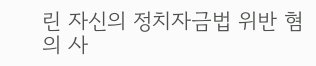린 자신의 정치자금법 위반 혐의 사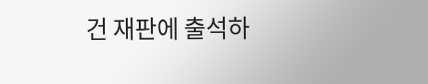건 재판에 출석하